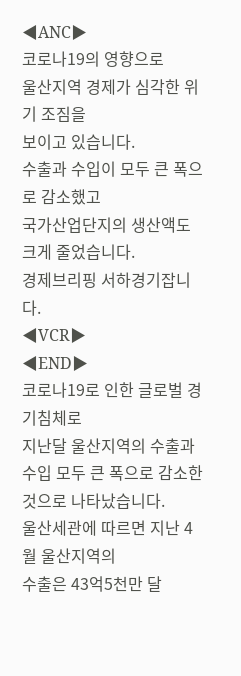◀ANC▶
코로나19의 영향으로
울산지역 경제가 심각한 위기 조짐을
보이고 있습니다.
수출과 수입이 모두 큰 폭으로 감소했고
국가산업단지의 생산액도 크게 줄었습니다.
경제브리핑 서하경기잡니다.
◀VCR▶
◀END▶
코로나19로 인한 글로벌 경기침체로
지난달 울산지역의 수출과 수입 모두 큰 폭으로 감소한 것으로 나타났습니다.
울산세관에 따르면 지난 4월 울산지역의
수출은 43억5천만 달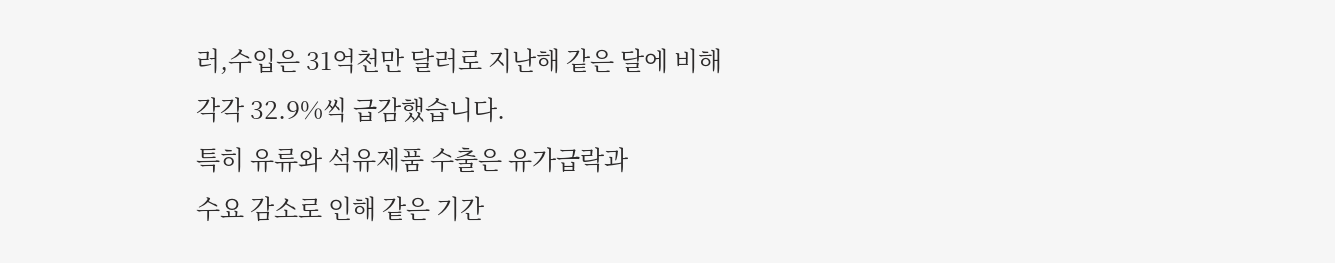러,수입은 31억천만 달러로 지난해 같은 달에 비해
각각 32.9%씩 급감했습니다.
특히 유류와 석유제품 수출은 유가급락과
수요 감소로 인해 같은 기간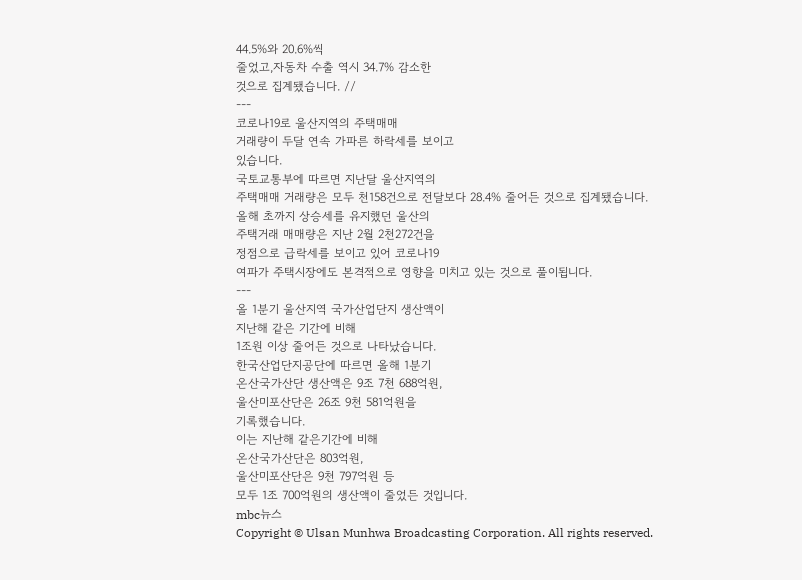44.5%와 20.6%씩
줄었고,자동차 수출 역시 34.7% 감소한
것으로 집계됐습니다. //
---
코로나19로 울산지역의 주택매매
거래량이 두달 연속 가파른 하락세를 보이고
있습니다.
국토교통부에 따르면 지난달 울산지역의
주택매매 거래량은 모두 천158건으로 전달보다 28.4% 줄어든 것으로 집계됐습니다.
올해 초까지 상승세를 유지했던 울산의
주택거래 매매량은 지난 2월 2천272건을
정점으로 급락세를 보이고 있어 코로나19
여파가 주택시장에도 본격적으로 영향을 미치고 있는 것으로 풀이됩니다.
---
올 1분기 울산지역 국가산업단지 생산액이
지난해 같은 기간에 비해
1조원 이상 줄어든 것으로 나타났습니다.
한국산업단지공단에 따르면 올해 1분기
온산국가산단 생산액은 9조 7천 688억원,
울산미포산단은 26조 9천 581억원을
기록했습니다.
이는 지난해 같은기간에 비해
온산국가산단은 803억원,
울산미포산단은 9천 797억원 등
모두 1조 700억원의 생산액이 줄었든 것입니다.
mbc뉴스
Copyright © Ulsan Munhwa Broadcasting Corporation. All rights reserved.